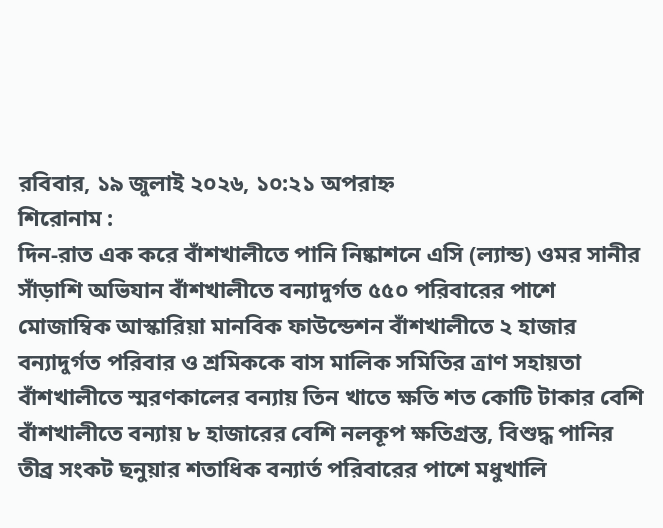রবিবার, ১৯ জুলাই ২০২৬, ১০:২১ অপরাহ্ন
শিরোনাম :
দিন-রাত এক করে বাঁশখালীতে পানি নিষ্কাশনে এসি (ল্যান্ড) ওমর সানীর সাঁড়াশি অভিযান বাঁশখালীতে বন্যাদুর্গত ৫৫০ পরিবারের পাশে মোজাম্বিক আস্কারিয়া মানবিক ফাউন্ডেশন বাঁশখালীতে ২ হাজার বন্যাদুর্গত পরিবার ও শ্রমিককে বাস মালিক সমিতির ত্রাণ সহায়তা বাঁশখালীতে স্মরণকালের বন্যায় তিন খাতে ক্ষতি শত কোটি টাকার বেশি বাঁশখালীতে বন্যায় ৮ হাজারের বেশি নলকূপ ক্ষতিগ্রস্ত, বিশুদ্ধ পানির তীব্র সংকট ছনুয়ার শতাধিক বন্যার্ত পরিবারের পাশে মধুখালি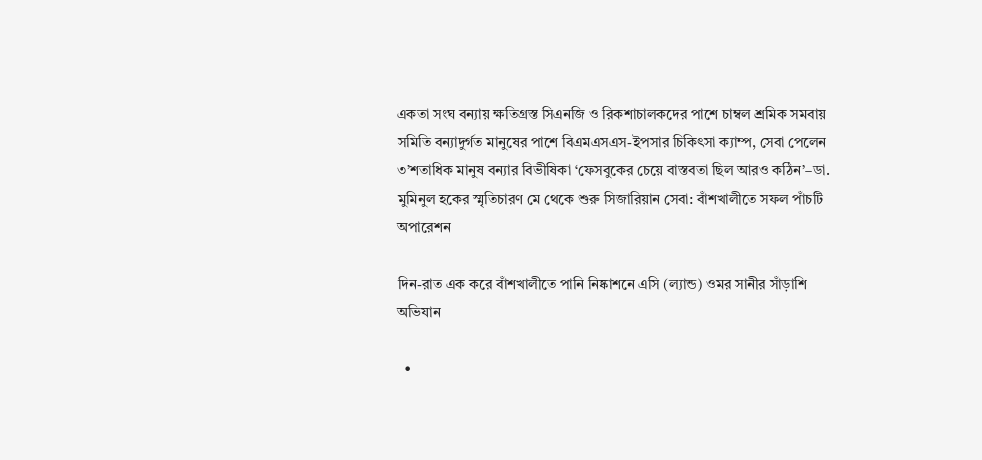একতা সংঘ বন্যায় ক্ষতিগ্রস্ত সিএনজি ও রিকশাচালকদের পাশে চাম্বল শ্রমিক সমবায় সমিতি বন্যাদুর্গত মানুষের পাশে বিএমএসএস-ইপসার চিকিৎসা ক্যাম্প, সেবা পেলেন ৩’শতাধিক মানুষ বন্যার বিভীষিকা ‘ফেসবুকের চেয়ে বাস্তবতা ছিল আরও কঠিন’–ডা. মুমিনুল হকের স্মৃতিচারণ মে থেকে শুরু সিজারিয়ান সেবা: বাঁশখালীতে সফল পাঁচটি অপারেশন

দিন-রাত এক করে বাঁশখালীতে পানি নিষ্কাশনে এসি (ল্যান্ড) ওমর সানীর সাঁড়াশি অভিযান

  •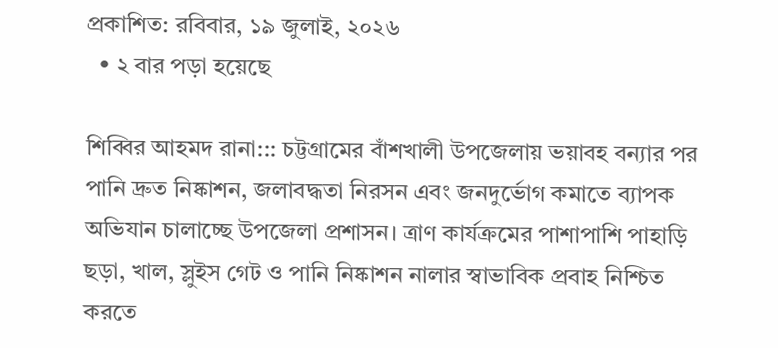প্রকাশিত: রবিবার, ১৯ জুলাই, ২০২৬
  • ২ বার পড়া হয়েছে

শিব্বির আহমদ রানা::: চট্টগ্রামের বাঁশখালী উপজেলায় ভয়াবহ বন্যার পর পানি দ্রুত নিষ্কাশন, জলাবদ্ধতা নিরসন এবং জনদুর্ভোগ কমাতে ব্যাপক অভিযান চালাচ্ছে উপজেলা প্রশাসন। ত্রাণ কার্যক্রমের পাশাপাশি পাহাড়ি ছড়া, খাল, স্লুইস গেট ও পানি নিষ্কাশন নালার স্বাভাবিক প্রবাহ নিশ্চিত করতে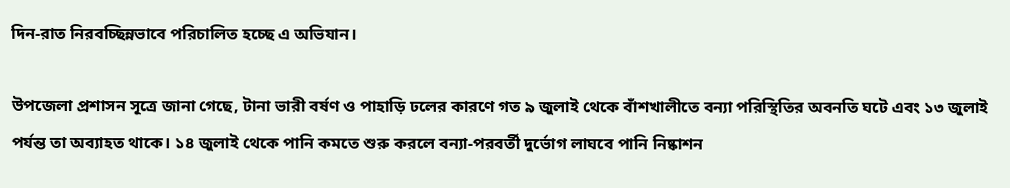দিন-রাত নিরবচ্ছিন্নভাবে পরিচালিত হচ্ছে এ অভিযান।

উপজেলা প্রশাসন সূত্রে জানা গেছে, টানা ভারী বর্ষণ ও পাহাড়ি ঢলের কারণে গত ৯ জুলাই থেকে বাঁশখালীতে বন্যা পরিস্থিতির অবনতি ঘটে এবং ১৩ জুলাই পর্যন্ত তা অব্যাহত থাকে। ১৪ জুলাই থেকে পানি কমতে শুরু করলে বন্যা-পরবর্তী দুর্ভোগ লাঘবে পানি নিষ্কাশন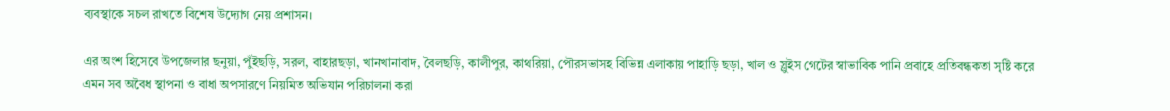ব্যবস্থাকে সচল রাখতে বিশেষ উদ্যোগ নেয় প্রশাসন।

এর অংশ হিসেবে উপজেলার ছনুয়া, পুঁইছড়ি, সরল, বাহারছড়া, খানখানাবাদ, বৈলছড়ি, কালীপুর, কাথরিয়া, পৌরসভাসহ বিভিন্ন এলাকায় পাহাড়ি ছড়া, খাল ও স্লুইস গেটের স্বাভাবিক পানি প্রবাহে প্রতিবন্ধকতা সৃষ্টি করে এমন সব অবৈধ স্থাপনা ও বাধা অপসারণে নিয়মিত অভিযান পরিচালনা করা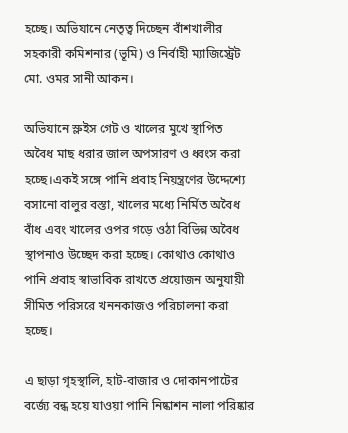হচ্ছে। অভিযানে নেতৃত্ব দিচ্ছেন বাঁশখালীর সহকারী কমিশনার (ভূমি) ও নির্বাহী ম্যাজিস্ট্রেট মো. ওমর সানী আকন।

অভিযানে স্লুইস গেট ও খালের মুখে স্থাপিত অবৈধ মাছ ধরার জাল অপসারণ ও ধ্বংস করা হচ্ছে।একই সঙ্গে পানি প্রবাহ নিয়ন্ত্রণের উদ্দেশ্যে বসানো বালুর বস্তা, খালের মধ্যে নির্মিত অবৈধ বাঁধ এবং খালের ওপর গড়ে ওঠা বিভিন্ন অবৈধ স্থাপনাও উচ্ছেদ করা হচ্ছে। কোথাও কোথাও পানি প্রবাহ স্বাভাবিক রাখতে প্রয়োজন অনুযায়ী সীমিত পরিসরে খননকাজও পরিচালনা করা হচ্ছে।

এ ছাড়া গৃহস্থালি, হাট-বাজার ও দোকানপাটের বর্জ্যে বন্ধ হয়ে যাওয়া পানি নিষ্কাশন নালা পরিষ্কার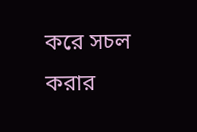করে সচল করার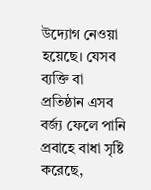উদ্যোগ নেওয়া হয়েছে। যেসব ব্যক্তি বা প্রতিষ্ঠান এসব বর্জ্য ফেলে পানি প্রবাহে বাধা সৃষ্টি করেছে,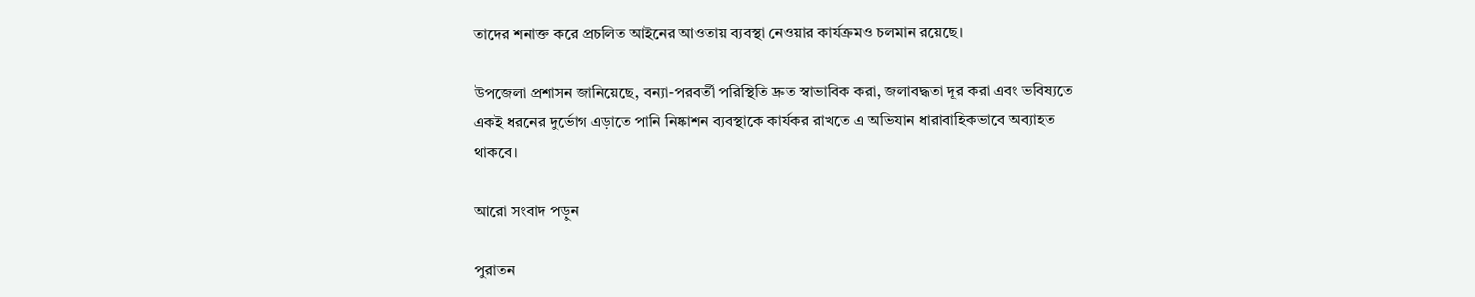তাদের শনাক্ত করে প্রচলিত আইনের আওতায় ব্যবস্থা নেওয়ার কার্যক্রমও চলমান রয়েছে।

উপজেলা প্রশাসন জানিয়েছে, বন্যা-পরবর্তী পরিস্থিতি দ্রুত স্বাভাবিক করা, জলাবদ্ধতা দূর করা এবং ভবিষ্যতে একই ধরনের দুর্ভোগ এড়াতে পানি নিষ্কাশন ব্যবস্থাকে কার্যকর রাখতে এ অভিযান ধারাবাহিকভাবে অব্যাহত থাকবে।

আরো সংবাদ পড়ুন

পুরাতন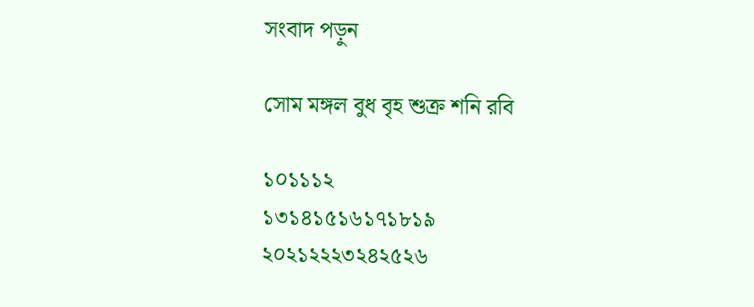সংবাদ পড়ুন

সোম মঙ্গল বুধ বৃহ শুক্র শনি রবি

১০১১১২
১৩১৪১৫১৬১৭১৮১৯
২০২১২২২৩২৪২৫২৬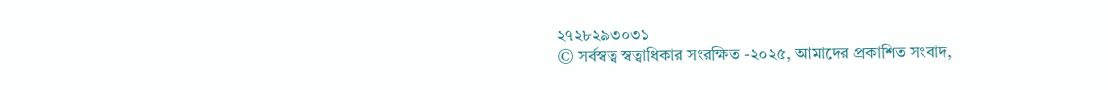২৭২৮২৯৩০৩১
© সর্বস্বত্ব স্বত্বাধিকার সংরক্ষিত -২০২৫, আমাদের প্রকাশিত সংবাদ,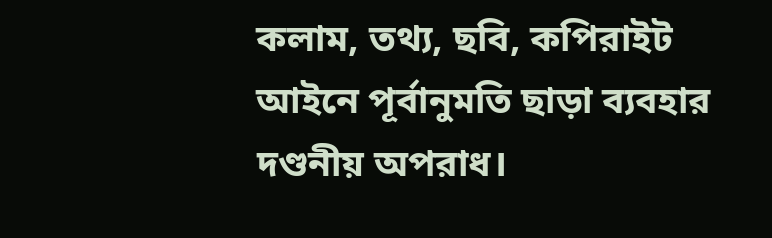কলাম, তথ্য, ছবি, কপিরাইট আইনে পূর্বানুমতি ছাড়া ব্যবহার দণ্ডনীয় অপরাধ।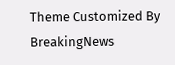Theme Customized By BreakingNews